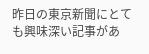昨日の東京新聞にとても興味深い記事があ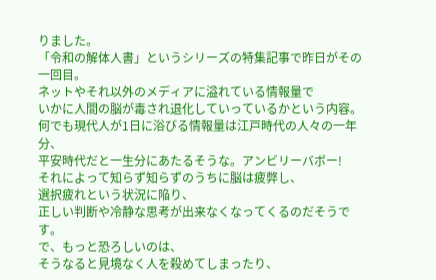りました。
「令和の解体人書」というシリーズの特集記事で昨日がその一回目。
ネットやそれ以外のメディアに溢れている情報量で
いかに人間の脳が毒され退化していっているかという内容。
何でも現代人が1日に浴びる情報量は江戸時代の人々の一年分、
平安時代だと一生分にあたるそうな。アンビリーバボー!
それによって知らず知らずのうちに脳は疲弊し、
選択疲れという状況に陥り、
正しい判断や冷静な思考が出来なくなってくるのだそうです。
で、もっと恐ろしいのは、
そうなると見境なく人を殺めてしまったり、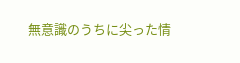無意識のうちに尖った情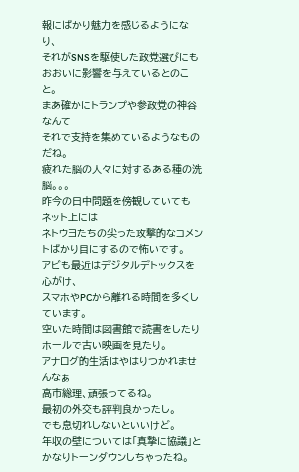報にばかり魅力を感じるようになり、
それがSNSを駆使した政党選びにもおおいに影響を与えているとのこと。
まあ確かにトランプや参政党の神谷なんて
それで支持を集めているようなものだね。
疲れた脳の人々に対するある種の洗脳。。。
昨今の日中問題を傍観していても
ネット上には
ネトウヨたちの尖った攻撃的なコメントばかり目にするので怖いです。
アビも最近はデジタルデトックスを心がけ、
スマホやPCから離れる時間を多くしています。
空いた時間は図書館で読書をしたり
ホールで古い映画を見たり。
アナログ的生活はやはりつかれませんなぁ
高市総理、頑張ってるね。
最初の外交も評判良かったし。
でも息切れしないといいけど。
年収の壁については「真摯に協議」と
かなりトーンダウンしちゃったね。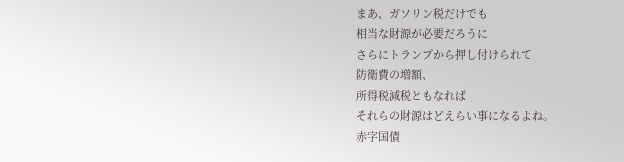まあ、ガソリン税だけでも
相当な財源が必要だろうに
さらにトランプから押し付けられて
防衛費の増額、
所得税減税ともなれば
それらの財源はどえらい事になるよね。
赤字国債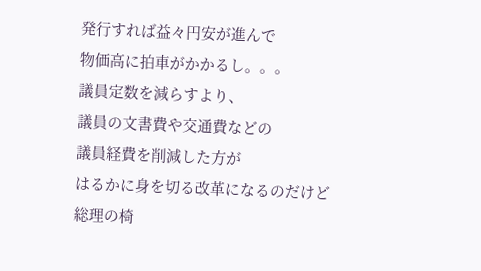発行すれば益々円安が進んで
物価高に拍車がかかるし。。。
議員定数を減らすより、
議員の文書費や交通費などの
議員経費を削減した方が
はるかに身を切る改革になるのだけど
総理の椅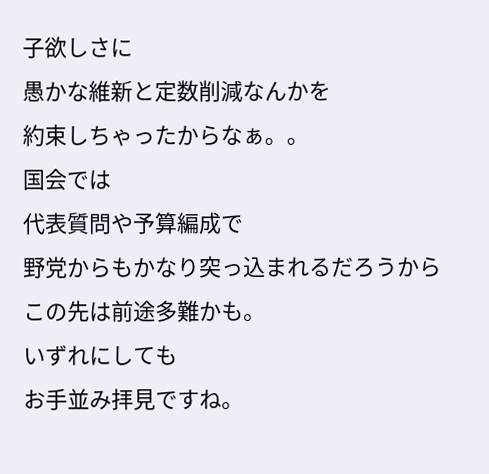子欲しさに
愚かな維新と定数削減なんかを
約束しちゃったからなぁ。。
国会では
代表質問や予算編成で
野党からもかなり突っ込まれるだろうから
この先は前途多難かも。
いずれにしても
お手並み拝見ですね。